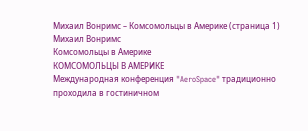Михаил Вонримс – Комсомольцы в Америке (страница 1)
Михаил Вонримс
Комсомольцы в Америке
КОМСОМОЛЬЦЫ В АМЕРИКЕ
Международная конференция "AeroSpace" традиционно проходила в гостиничном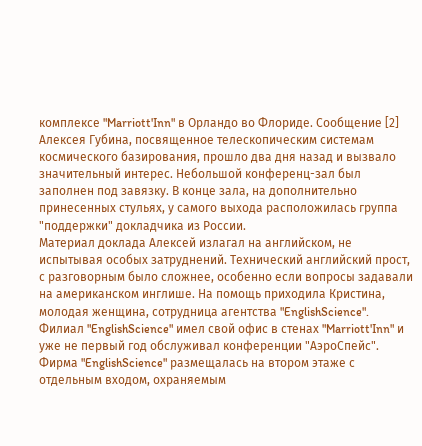комплексе "Marriott'Inn" в Орландо во Флориде. Сообщение [2] Алексея Губина, посвященное телескопическим системам космического базирования, прошло два дня назад и вызвало значительный интерес. Небольшой конференц-зал был заполнен под завязку. В конце зала, на дополнительно принесенных стульях, у самого выхода расположилась группа "поддержки" докладчика из России.
Материал доклада Алексей излагал на английском, не испытывая особых затруднений. Технический английский прост, с разговорным было сложнее, особенно если вопросы задавали на американском инглише. На помощь приходила Кристина, молодая женщина, сотрудница агентства "EnglishScience". Филиал "EnglishScience" имел свой офис в стенах "Marriott'Inn" и уже не первый год обслуживал конференции "АэроСпейс". Фирма "EnglishScience" размещалась на втором этаже с отдельным входом, охраняемым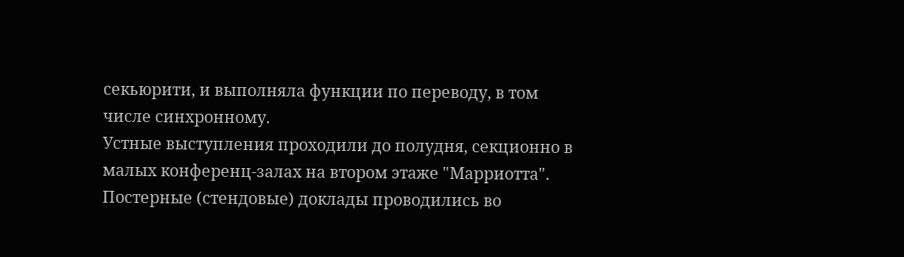секьюрити, и выполняла функции по переводу, в том числе синхронному.
Устные выступления проходили до полудня, секционно в малых конференц-залах на втором этаже "Марриотта". Постерные (стендовые) доклады проводились во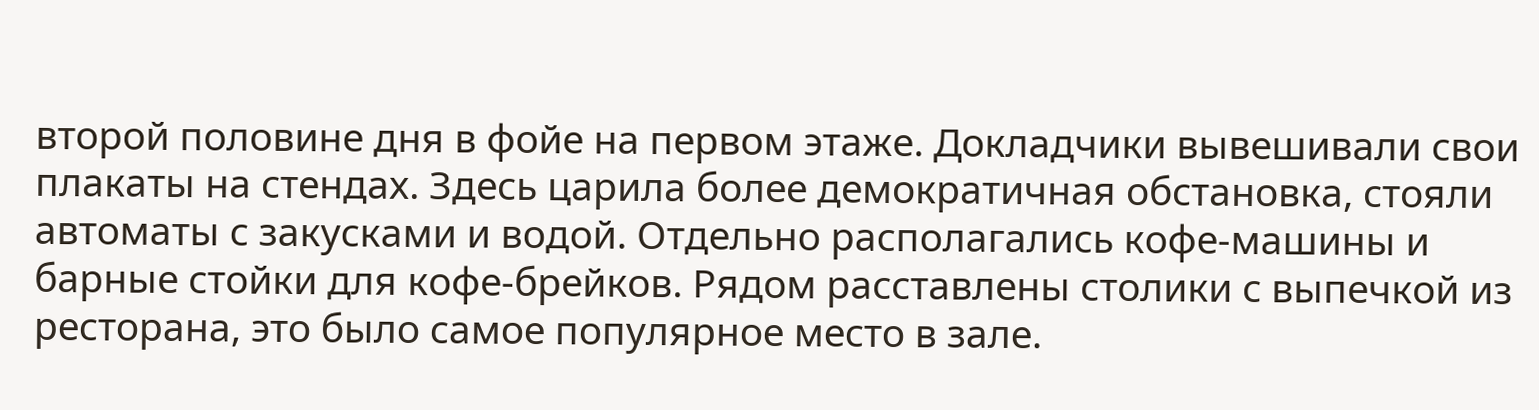второй половине дня в фойе на первом этаже. Докладчики вывешивали свои плакаты на стендах. Здесь царила более демократичная обстановка, стояли автоматы с закусками и водой. Отдельно располагались кофе-машины и барные стойки для кофе-брейков. Рядом расставлены столики с выпечкой из ресторана, это было самое популярное место в зале.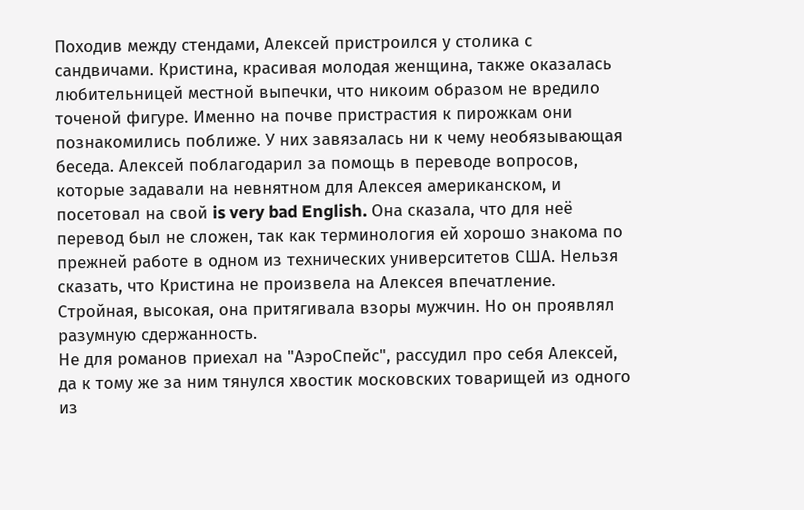Походив между стендами, Алексей пристроился у столика с сандвичами. Кристина, красивая молодая женщина, также оказалась любительницей местной выпечки, что никоим образом не вредило точеной фигуре. Именно на почве пристрастия к пирожкам они познакомились поближе. У них завязалась ни к чему необязывающая беседа. Алексей поблагодарил за помощь в переводе вопросов, которые задавали на невнятном для Алексея американском, и посетовал на свой is very bad English. Она сказала, что для неё перевод был не сложен, так как терминология ей хорошо знакома по прежней работе в одном из технических университетов США. Нельзя сказать, что Кристина не произвела на Алексея впечатление. Стройная, высокая, она притягивала взоры мужчин. Но он проявлял разумную сдержанность.
Не для романов приехал на "АэроСпейс", рассудил про себя Алексей, да к тому же за ним тянулся хвостик московских товарищей из одного из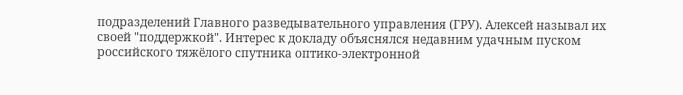подразделений Главного разведывательного управления (ГРУ). Алексей называл их своей "поддержкой". Интерес к докладу объяснялся недавним удачным пуском российского тяжёлого спутника оптико-электронной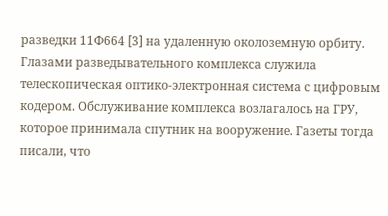разведки 11Ф664 [3] на удаленную околоземную орбиту. Глазами разведывательного комплекса служила телескопическая оптико-электронная система с цифровым кодером. Обслуживание комплекса возлагалось на ГРУ, которое принимала спутник на вооружение. Газеты тогда писали, что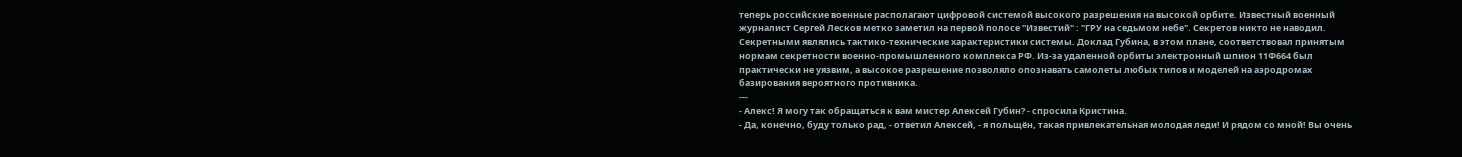теперь российские военные располагают цифровой системой высокого разрешения на высокой орбите. Известный военный журналист Сергей Лесков метко заметил на первой полосе "Известий" : "ГРУ на седьмом небе". Секретов никто не наводил. Секретными являлись тактико-технические характеристики системы. Доклад Губина, в этом плане, соответствовал принятым нормам секретности военно-промышленного комплекса РФ. Из-за удаленной орбиты электронный шпион 11Ф664 был практически не уязвим, а высокое разрешение позволяло опознавать самолеты любых типов и моделей на аэродромах базирования вероятного противника.
---
- Алекс! Я могу так обращаться к вам мистер Алексей Губин? - спросила Кристина.
- Да, конечно, буду только рад, - ответил Алексей, - я польщён, такая привлекательная молодая леди! И рядом со мной! Вы очень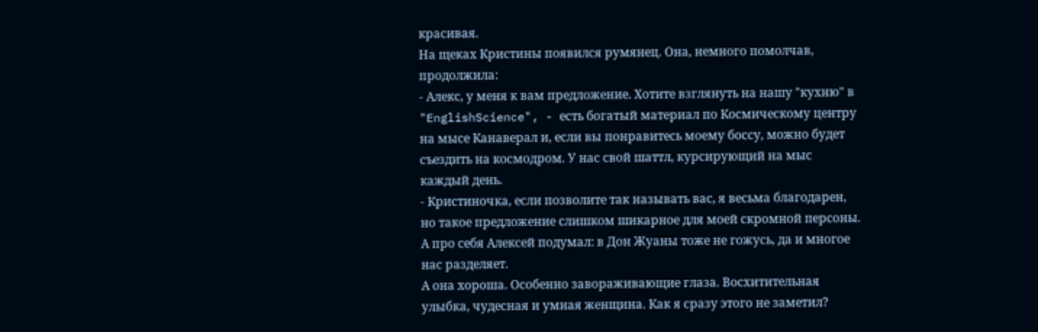красивая.
На щеках Кристины появился румянец. Она, немного помолчав, продолжила:
- Алекс, у меня к вам предложение. Хотите взглянуть на нашу "кухню" в "EnglishScience", - есть богатый материал по Космическому центру на мысе Канаверал и, если вы понравитесь моему боссу, можно будет съездить на космодром. У нас свой шаттл, курсирующий на мыс каждый день.
- Кристиночка, если позволите так называть вас, я весьма благодарен, но такое предложение слишком шикарное для моей скромной персоны. А про себя Алексей подумал: в Дон Жуаны тоже не гожусь, да и многое нас разделяет.
А она хороша. Особенно завораживающие глаза. Восхитительная улыбка, чудесная и умная женщина. Как я сразу этого не заметил?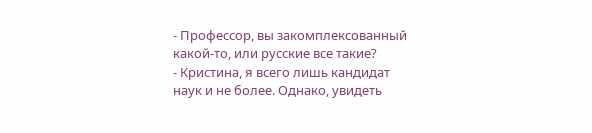- Профессор, вы закомплексованный какой-то, или русские все такие?
- Кристина, я всего лишь кандидат наук и не более. Однако, увидеть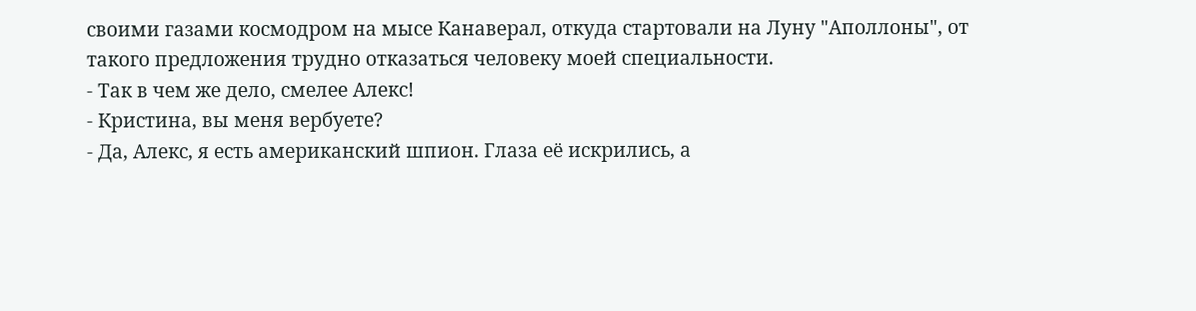своими газами космодром на мысе Канаверал, откуда стартовали на Луну "Аполлоны", от такого предложения трудно отказаться человеку моей специальности.
- Так в чем же дело, смелее Алекс!
- Кристина, вы меня вербуете?
- Да, Алекс, я есть американский шпион. Глаза её искрились, а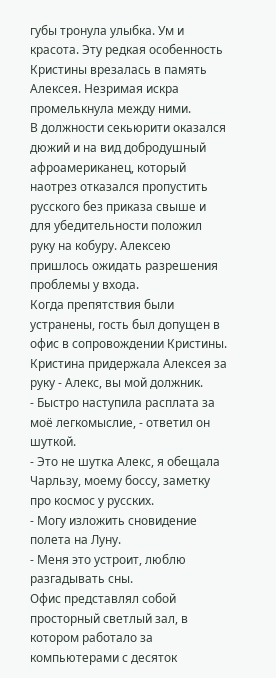губы тронула улыбка. Ум и красота. Эту редкая особенность Кристины врезалась в память Алексея. Незримая искра промелькнула между ними.
В должности секьюрити оказался дюжий и на вид добродушный афроамериканец, который наотрез отказался пропустить русского без приказа свыше и для убедительности положил руку на кобуру. Алексею пришлось ожидать разрешения проблемы у входа.
Когда препятствия были устранены, гость был допущен в офис в сопровождении Кристины. Кристина придержала Алексея за руку - Алекс, вы мой должник.
- Быстро наступила расплата за моё легкомыслие, - ответил он шуткой.
- Это не шутка Алекс, я обещала Чарльзу, моему боссу, заметку про космос у русских.
- Могу изложить сновидение полета на Луну.
- Меня это устроит, люблю разгадывать сны.
Офис представлял собой просторный светлый зал, в котором работало за компьютерами с десяток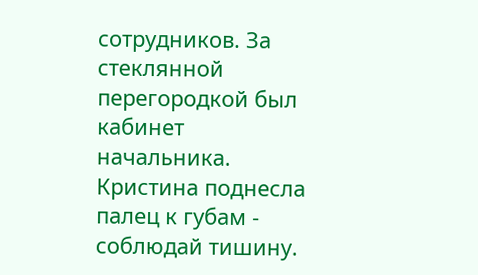сотрудников. За стеклянной перегородкой был кабинет начальника. Кристина поднесла палец к губам - соблюдай тишину.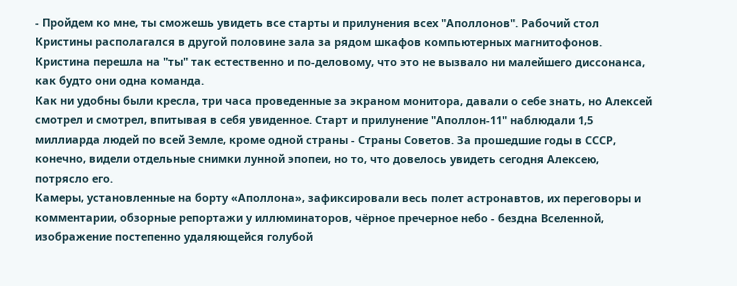- Пройдем ко мне, ты сможешь увидеть все старты и прилунения всех "Аполлонов". Рабочий стол Кристины располагался в другой половине зала за рядом шкафов компьютерных магнитофонов. Кристина перешла на "ты" так естественно и по-деловому, что это не вызвало ни малейшего диссонанса, как будто они одна команда.
Как ни удобны были кресла, три часа проведенные за экраном монитора, давали о себе знать, но Алексей смотрел и смотрел, впитывая в себя увиденное. Старт и прилунение "Аполлон-11" наблюдали 1,5 миллиарда людей по всей Земле, кроме одной страны - Страны Советов. За прошедшие годы в СССР, конечно, видели отдельные снимки лунной эпопеи, но то, что довелось увидеть сегодня Алексею, потрясло его.
Камеры, установленные на борту «Аполлона», зафиксировали весь полет астронавтов, их переговоры и комментарии, обзорные репортажи у иллюминаторов, чёрное пречерное небо - бездна Вселенной, изображение постепенно удаляющейся голубой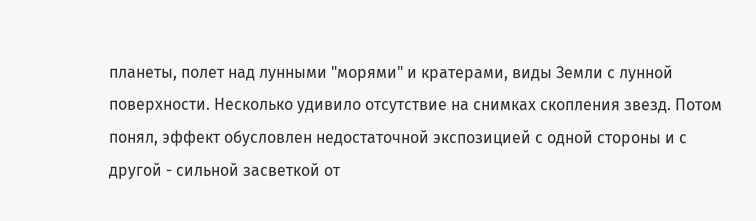планеты, полет над лунными "морями" и кратерами, виды Земли с лунной поверхности. Несколько удивило отсутствие на снимках скопления звезд. Потом понял, эффект обусловлен недостаточной экспозицией с одной стороны и с другой - сильной засветкой от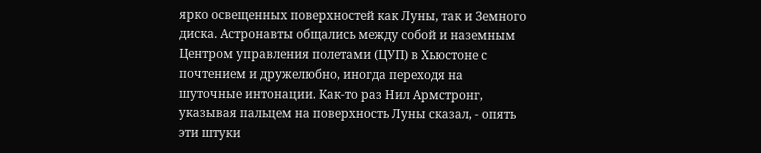ярко освещенных поверхностей как Луны, так и Земного диска. Астронавты общались между собой и наземным Центром управления полетами (ЦУП) в Хьюстоне с почтением и дружелюбно, иногда переходя на шуточные интонации. Как-то раз Нил Армстронг, указывая пальцем на поверхность Луны сказал, - опять эти штуки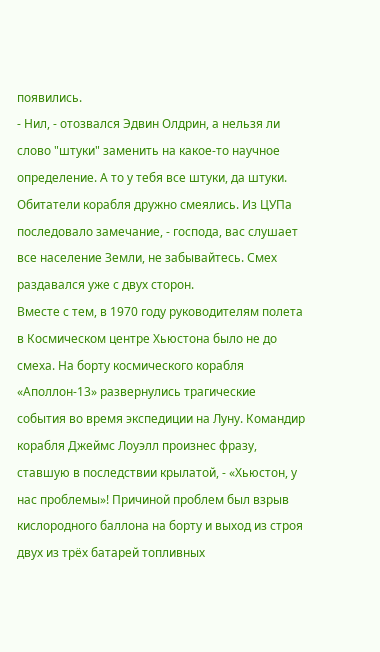появились.
- Нил, - отозвался Эдвин Олдрин, а нельзя ли слово "штуки" заменить на какое-то научное определение. А то у тебя все штуки, да штуки. Обитатели корабля дружно смеялись. Из ЦУПа последовало замечание, - господа, вас слушает все население Земли, не забывайтесь. Смех раздавался уже с двух сторон.
Вместе с тем, в 1970 году руководителям полета в Космическом центре Хьюстона было не до смеха. На борту космического корабля «Аполлон-13» развернулись трагические события во время экспедиции на Луну. Командир корабля Джеймс Лоуэлл произнес фразу, ставшую в последствии крылатой, - «Хьюстон, у нас проблемы»! Причиной проблем был взрыв кислородного баллона на борту и выход из строя двух из трёх батарей топливных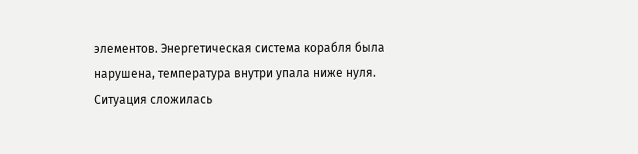элементов. Энергетическая система корабля была нарушена, температура внутри упала ниже нуля. Ситуация сложилась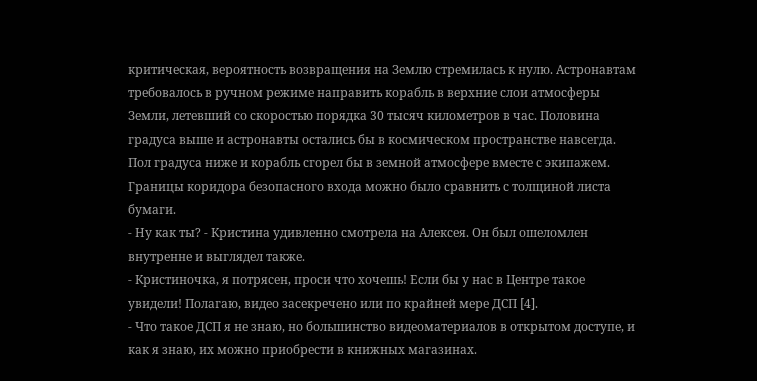критическая, вероятность возвращения на Землю стремилась к нулю. Астронавтам требовалось в ручном режиме направить корабль в верхние слои атмосферы Земли, летевший со скоростью порядка 30 тысяч километров в час. Половина градуса выше и астронавты остались бы в космическом пространстве навсегда. Пол градуса ниже и корабль сгорел бы в земной атмосфере вместе с экипажем. Границы коридора безопасного входа можно было сравнить с толщиной листа бумаги.
- Ну как ты? - Кристина удивленно смотрела на Алексея. Он был ошеломлен внутренне и выглядел также.
- Кристиночка, я потрясен, проси что хочешь! Если бы у нас в Центре такое увидели! Полагаю, видео засекречено или по крайней мере ДСП [4].
- Что такое ДСП я не знаю, но большинство видеоматериалов в открытом доступе, и как я знаю, их можно приобрести в книжных магазинах.